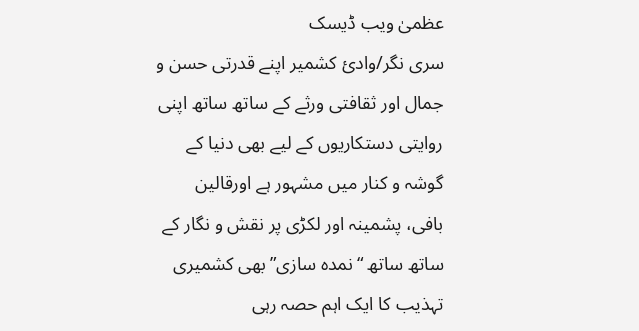عظمیٰ ویب ڈیسک
سری نگر/وادیٔ کشمیر اپنے قدرتی حسن و جمال اور ثقافتی ورثے کے ساتھ ساتھ اپنی روایتی دستکاریوں کے لیے بھی دنیا کے گوشہ و کنار میں مشہور ہے اورقالین بافی، پشمینہ اور لکڑی پر نقش و نگار کے ساتھ ساتھ “نمدہ سازی” بھی کشمیری تہذیب کا ایک اہم حصہ رہی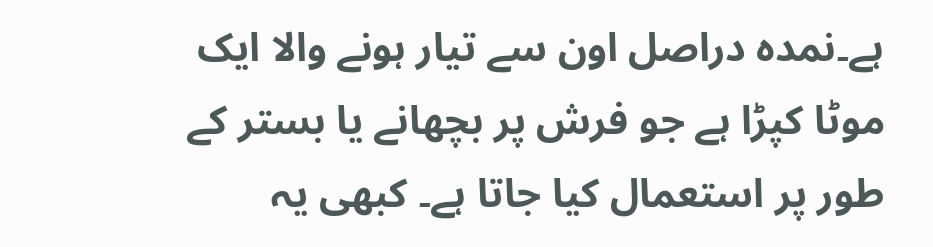ہے۔نمدہ دراصل اون سے تیار ہونے والا ایک موٹا کپڑا ہے جو فرش پر بچھانے یا بستر کے طور پر استعمال کیا جاتا ہے۔ کبھی یہ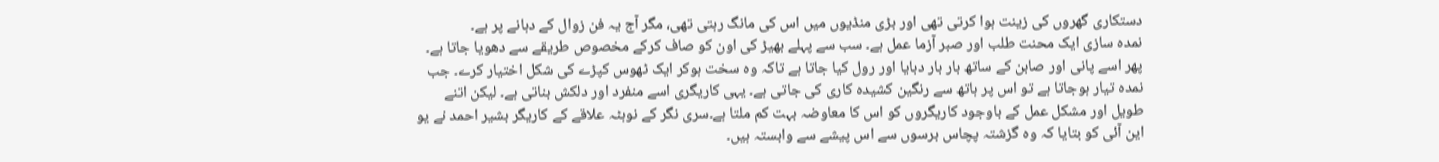دستکاری گھروں کی زینت ہوا کرتی تھی اور بڑی منڈیوں میں اس کی مانگ رہتی تھی، مگر آج یہ فن زوال کے دہانے پر ہے۔
نمدہ سازی ایک محنت طلب اور صبر آزما عمل ہے۔ سب سے پہلے بھیڑ کی اون کو صاف کرکے مخصوص طریقے سے دھویا جاتا ہے۔ پھر اسے پانی اور صابن کے ساتھ بار بار دبایا اور رول کیا جاتا ہے تاکہ وہ سخت ہوکر ایک ٹھوس کپڑے کی شکل اختیار کرے۔ جب نمدہ تیار ہوجاتا ہے تو اس پر ہاتھ سے رنگین کشیدہ کاری کی جاتی ہے۔ یہی کاریگری اسے منفرد اور دلکش بناتی ہے۔ لیکن اتنے طویل اور مشکل عمل کے باوجود کاریگروں کو اس کا معاوضہ بہت کم ملتا ہے۔سری نگر کے نوہٹہ علاقے کے کاریگر بشیر احمد نے یو این آئی کو بتایا کہ وہ گزشتہ پچاس برسوں سے اس پیشے سے وابستہ ہیں۔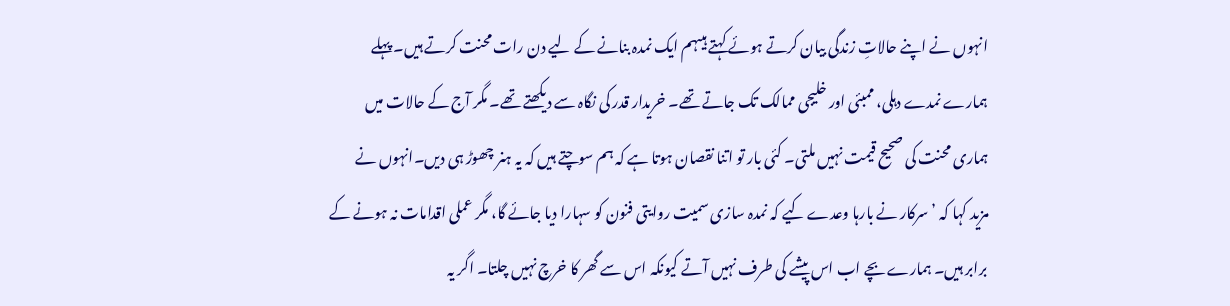انہوں نے اپنے حالاتِ زندگی بیان کرتے ہوئے کہتے ہیںہم ایک نمدہ بنانے کے لیے دن رات محنت کرتے ہیں۔ پہلے ہمارے نمدے دہلی، ممبئی اور خلیجی ممالک تک جاتے تھے۔ خریدار قدر کی نگاہ سے دیکھتے تھے۔ مگر آج کے حالات میں ہماری محنت کی صحیح قیمت نہیں ملتی۔ کئی بار تو اتنا نقصان ہوتا ہے کہ ہم سوچتے ہیں کہ یہ ہنر چھوڑ ہی دیں۔انہوں نے مزید کہا کہ ’سرکار نے بارہا وعدے کیے کہ نمدہ سازی سمیت روایتی فنون کو سہارا دیا جائے گا، مگر عملی اقدامات نہ ہونے کے برابر ہیں۔ ہمارے بچے اب اس پیشے کی طرف نہیں آتے کیونکہ اس سے گھر کا خرچ نہیں چلتا۔ اگر یہ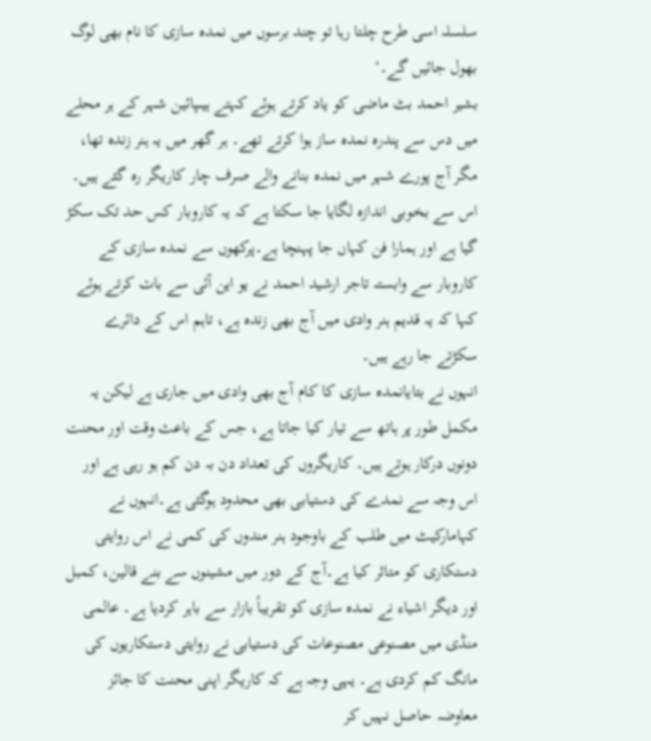سلسلہ اسی طرح چلتا رہا تو چند برسوں میں نمدہ سازی کا نام بھی لوگ بھول جائیں گے۔‘
بشیر احمد بٹ ماضی کو یاد کرتے ہوئے کہتے ہیںپائین شہر کے ہر محلے میں دس سے پندرہ نمدہ ساز ہوا کرتے تھے۔ ہر گھر میں یہ ہنر زندہ تھا، مگر آج پورے شہر میں نمدہ بنانے والے صرف چار کاریگر رہ گئے ہیں۔ اس سے بخوبی اندازہ لگایا جا سکتا ہے کہ یہ کاروبار کس حد تک سکڑ گیا ہے اور ہمارا فن کہاں جا پہنچا ہے۔پرکھوں سے نمدہ سازی کے کاروبار سے وابستہ تاجر ارشید احمد نے یو این آئی سے بات کرتے ہوئے کہا کہ یہ قدیم ہنر وادی میں آج بھی زندہ ہے، تاہم اس کے دائرے سکڑتے جا رہے ہیں۔
انہوں نے بتایانمدہ سازی کا کام آج بھی وادی میں جاری ہے لیکن یہ مکمل طور پر ہاتھ سے تیار کیا جاتا ہے، جس کے باعث وقت اور محنت دونوں درکار ہوتے ہیں۔ کاریگروں کی تعداد دن بہ دن کم ہو رہی ہے اور اس وجہ سے نمدے کی دستیابی بھی محدود ہوگئی ہے۔انہوں نے کہامارکیٹ میں طلب کے باوجود ہنر مندوں کی کمی نے اس روایتی دستکاری کو متاثر کیا ہے۔آج کے دور میں مشینوں سے بنے قالین، کمبل اور دیگر اشیاء نے نمدہ سازی کو تقریباً بازار سے باہر کردیا ہے۔ عالمی منڈی میں مصنوعی مصنوعات کی دستیابی نے روایتی دستکاریوں کی مانگ کم کردی ہے۔ یہی وجہ ہے کہ کاریگر اپنی محنت کا جائز معاوضہ حاصل نہیں کر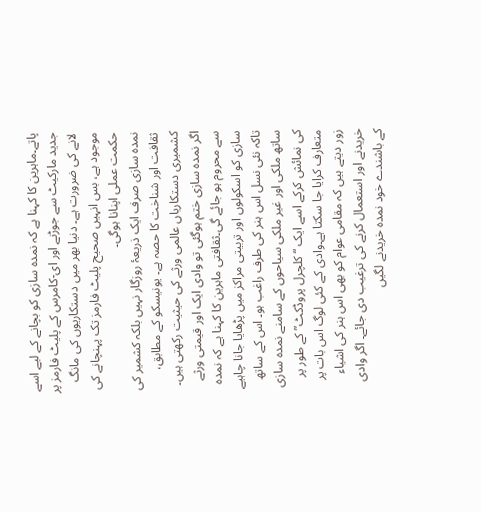پاتے۔ماہرین کا کہنا ہے کہ نمدہ سازی کو بچانے کے لیے اسے جدید مارکیٹ سے جوڑنے اور ای-کامرس کے پلیٹ فارمز پر لانے کی ضرورت ہے۔ دنیا بھر میں دستکاریوں کی مانگ موجود ہے، بس انہیں صحیح پلیٹ فارمز تک پہنچانے کی حکمت عملی اپنانا ہوگی۔
نمدہ سازی صرف ایک ذریعۂ روزگار نہیں بلکہ کشمیر کی ثقافت اور شناخت کا حصہ ہے۔ یونیسکو کے مطابق، کشمیری دستکاریاں عالمی ورثے کی حیثیت رکھتی ہیں۔ اگر نمدہ سازی ختم ہوگئی تو وادی ایک اور قیمتی ورثے سے محروم ہو جائے گی۔ثقافتی ماہرین کا کہنا ہے کہ نمدہ سازی کو اسکولوں اور تربیتی مراکز میں پڑھایا جانا چاہیے تاکہ نئی نسل اس ہنر کی طرف راغب ہو۔ اس کے ساتھ ساتھ ملکی اور غیر ملکی سیاحوں کے سامنے نمدہ سازی کی نمائش کرکے اسے ایک “کلچرل پروڈکٹ” کے طور پر متعارف کرایا جا سکتا ہے۔وادی کے کئی لوگ اس بات پر زور دیتے ہیں کہ مقامی عوام کو بھی اس ہنر کی اشیاء خریدنے اور استعمال کرنے کی ترغیب دی جائے۔ اگر وادی کے باشندے خود نمدہ خریدنے لگیں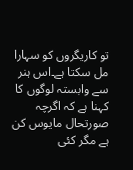تو کاریگروں کو سہارا مل سکتا ہے۔اس ہنر سے وابستہ لوگوں کا کہنا ہے کہ اگرچہ صورتحال مایوس کن ہے مگر کئی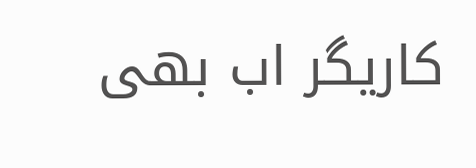کاریگر اب بھی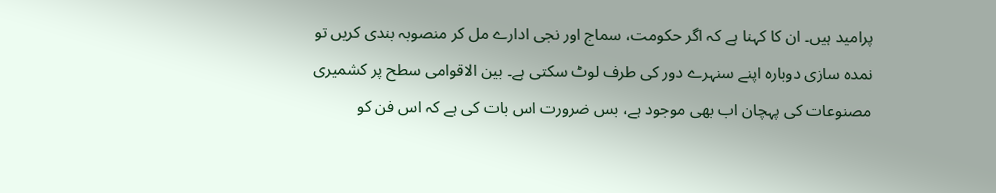پرامید ہیں۔ ان کا کہنا ہے کہ اگر حکومت، سماج اور نجی ادارے مل کر منصوبہ بندی کریں تو نمدہ سازی دوبارہ اپنے سنہرے دور کی طرف لوٹ سکتی ہے۔ بین الاقوامی سطح پر کشمیری مصنوعات کی پہچان اب بھی موجود ہے، بس ضرورت اس بات کی ہے کہ اس فن کو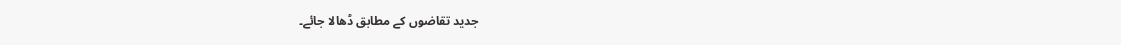جدید تقاضوں کے مطابق ڈھالا جائے۔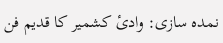نمدہ سازی: وادیٔ کشمیر کا قدیم فن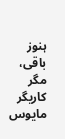ہنوز باقی، مگر کاریگر مایوس